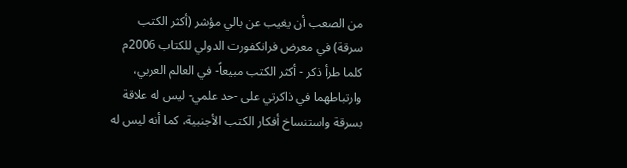من الصعب أن يغيب عن بالي مؤشر (أكثر الكتب سرقة) في معرض فرانكفورت الدولي للكتاب 2006م كلما طرأ ذكر - أكثر الكتب مبيعاً- في العالم العربي، وارتباطهما في ذاكرتي على -حد علمي- ليس له علاقة بسرقة واستنساخ أفكار الكتب الأجنبية، كما أنه ليس له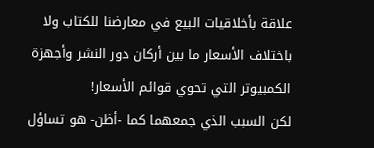علاقة بأخلاقيات البيع في معارضنا للكتاب ولا باختلاف الأسعار ما بين أركان دور النشر وأجهزة الكمبيوتر التي تحوي قوائم الأسعار!
لكن السبب الذي جمعهما كما -أظن- هو تساؤل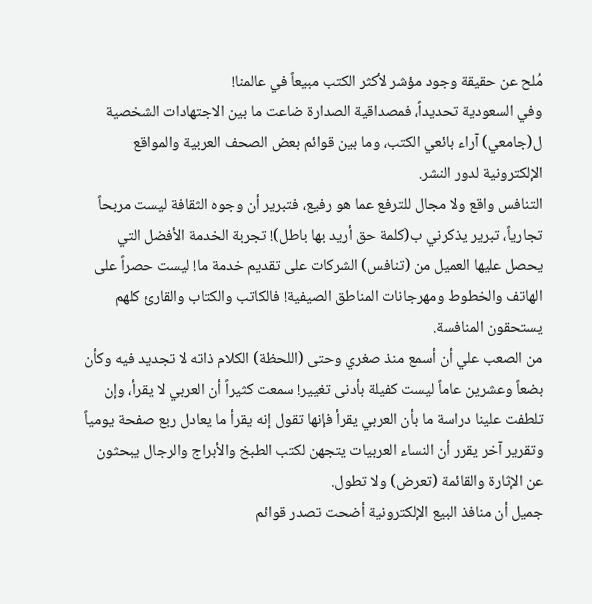مُلح عن حقيقة وجود مؤشر لأكثر الكتب مبيعاً في عالمنا!
وفي السعودية تحديداً، فمصداقية الصدارة ضاعت ما بين الاجتهادات الشخصية ل(جامعي) آراء بائعي الكتب، وما بين قوائم بعض الصحف العربية والمواقع الإلكترونية لدور النشر.
التنافس واقع ولا مجال للترفع عما هو رفيع، فتبرير أن وجوه الثقافة ليست مربحاً تجارياً، تبرير يذكرني ب(كلمة حق أريد بها باطل)! تجربة الخدمة الأفضل التي يحصل عليها العميل من (تنافس) الشركات على تقديم خدمة ما! ليست حصراً على الهاتف والخطوط ومهرجانات المناطق الصيفية! فالكاتب والكتاب والقارئ كلهم يستحقون المنافسة.
من الصعب علي أن أسمع منذ صغري وحتى (اللحظة) الكلام ذاته لا تجديد فيه وكأن بضعاً وعشرين عاماً ليست كفيلة بأدنى تغيير! سمعت كثيراً أن العربي لا يقرأ، وإن تلطفت علينا دراسة ما بأن العربي يقرأ فإنها تقول إنه يقرأ ما يعادل ربع صفحة يومياً وتقرير آخر يقرر أن النساء العربيات يتجهن لكتب الطبخ والأبراج والرجال يبحثون عن الإثارة والقائمة (تعرض) ولا تطول.
جميل أن منافذ البيع الإلكترونية أضحت تصدر قوائم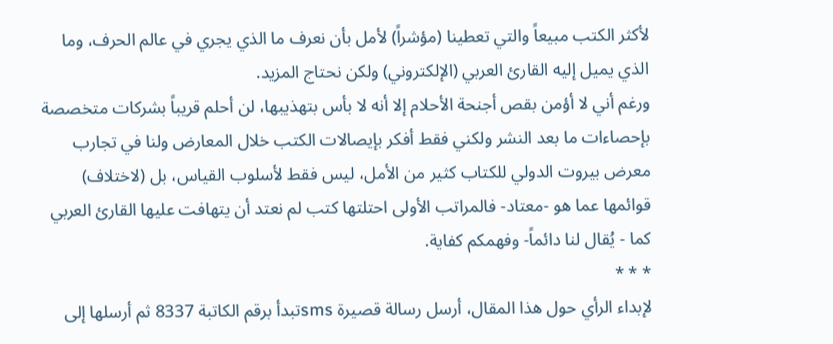لأكثر الكتب مبيعاً والتي تعطينا (مؤشراً) لأمل بأن نعرف ما الذي يجري في عالم الحرف، وما الذي يميل إليه القارئ العربي (الإلكتروني) ولكن نحتاج المزيد.
ورغم أني لا أؤمن بقص أجنحة الأحلام إلا أنه لا بأس بتهذيبها، لن أحلم قريباً بشركات متخصصة بإحصاءات ما بعد النشر ولكني فقط أفكر بإيصالات الكتب خلال المعارض ولنا في تجارب معرض بيروت الدولي للكتاب كثير من الأمل، ليس فقط لأسلوب القياس، بل (لاختلاف) قوائمها عما هو -معتاد- فالمراتب الأولى احتلتها كتب لم نعتد أن يتهافت عليها القارئ العربي كما - يُقال لنا دائماً- وفهمكم كفاية.
* * *
لإبداء الرأي حول هذا المقال، أرسل رسالة قصيرة smsتبدأ برقم الكاتبة 8337 ثم أرسلها إلى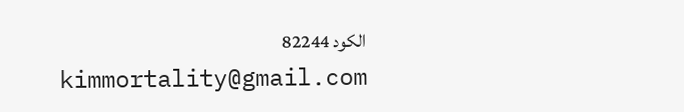الكود 82244
kimmortality@gmail.com